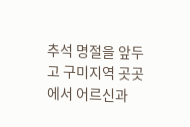추석 명절을 앞두고 구미지역 곳곳에서 어르신과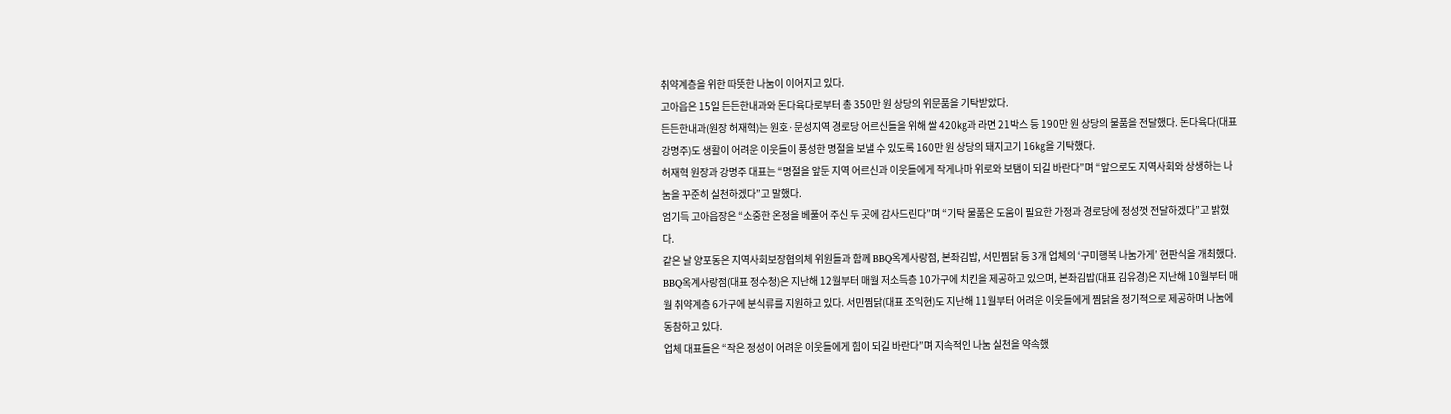취약계층을 위한 따뜻한 나눔이 이어지고 있다.
고아읍은 15일 든든한내과와 돈다육다로부터 총 350만 원 상당의 위문품을 기탁받았다.
든든한내과(원장 허재혁)는 원호·문성지역 경로당 어르신들을 위해 쌀 420㎏과 라면 21박스 등 190만 원 상당의 물품을 전달했다. 돈다육다(대표 강명주)도 생활이 어려운 이웃들이 풍성한 명절을 보낼 수 있도록 160만 원 상당의 돼지고기 16㎏을 기탁했다.
허재혁 원장과 강명주 대표는 “명절을 앞둔 지역 어르신과 이웃들에게 작게나마 위로와 보탬이 되길 바란다”며 “앞으로도 지역사회와 상생하는 나눔을 꾸준히 실천하겠다”고 말했다.
엄기득 고아읍장은 “소중한 온정을 베풀어 주신 두 곳에 감사드린다”며 “기탁 물품은 도움이 필요한 가정과 경로당에 정성껏 전달하겠다”고 밝혔다.
같은 날 양포동은 지역사회보장협의체 위원들과 함께 BBQ옥계사랑점, 본좌김밥, 서민찜닭 등 3개 업체의 ‘구미행복 나눔가게’ 현판식을 개최했다.
BBQ옥계사랑점(대표 정수청)은 지난해 12월부터 매월 저소득층 10가구에 치킨을 제공하고 있으며, 본좌김밥(대표 김유경)은 지난해 10월부터 매월 취약계층 6가구에 분식류를 지원하고 있다. 서민찜닭(대표 조익현)도 지난해 11월부터 어려운 이웃들에게 찜닭을 정기적으로 제공하며 나눔에 동참하고 있다.
업체 대표들은 “작은 정성이 어려운 이웃들에게 힘이 되길 바란다”며 지속적인 나눔 실천을 약속했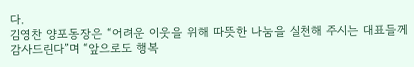다.
김영찬 양포동장은 “어려운 이웃을 위해 따뜻한 나눔을 실천해 주시는 대표들께 감사드린다”며 “앞으로도 행복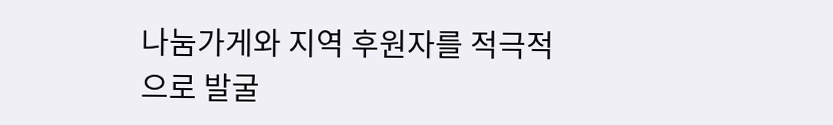나눔가게와 지역 후원자를 적극적으로 발굴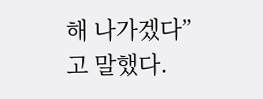해 나가겠다”고 말했다.